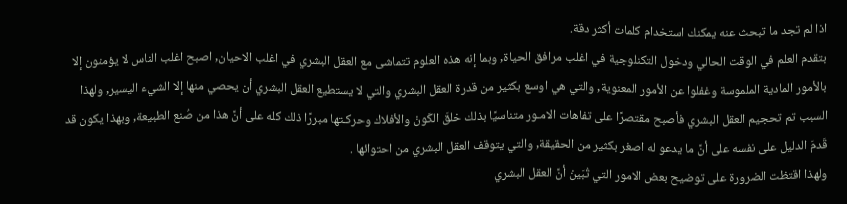اذا لم تجد ما تبحث عنه يمكنك استخدام كلمات أكثر دقة.
بتقدم العلم في الوقت الحالي ودخول التكنلوجية في اغلب مرافق الحياة, وبما إنه هذه العلوم تتماشى مع العقل البشري في اغلب الاحيان, اصبح اغلب الناس لا يؤمنون إلا بالأمور المادية الملموسة وغفلوا عن الأمور المعنوية, والتي هي اوسع بكثير من قدرة العقل البشري والتي لا يستطيع العقل البشري أن يحصي منها إلا الشيء اليسير, ولهذا السبب تم تحجيم العقل البشري فأصبح مقتصرًا على تفاهات الامـور متناسيًا بذلك خلقَ الكَونْ والأفلاك وحركـتها مبررًا ذلك كله على أنً هذا من صُنع الطبيعة, وبهذا يكون قد قَدمَ الدليل على نفسه على أنً ما يدعو له اصغر بكثير من الحقيقة, والتي يتوقف العقل البشري من احتوائها .
ولهذا اقتظت الضرورة على توضيح بعض الامور التي تُبَينْ أنً العقل البشري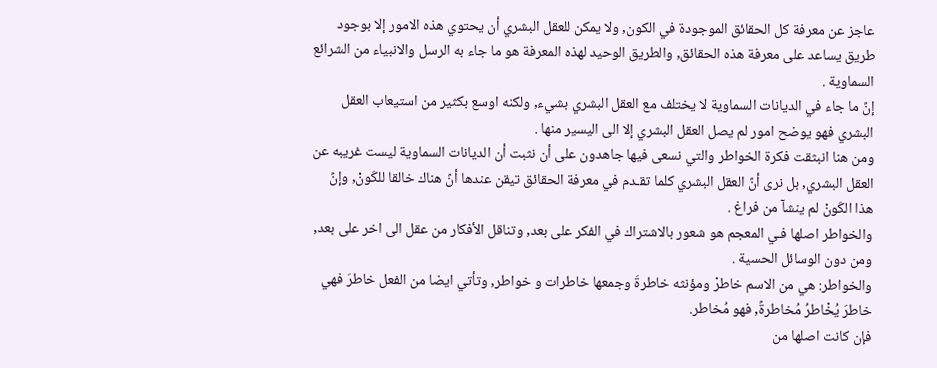عاجز عن معرفة كل الحقائق الموجودة في الكون, ولا يمكن للعقل البشري أن يحتوي هذه الامور إلا بوجود طريق يساعد على معرفة هذه الحقائق, والطريق الوحيد لهذه المعرفة هو ما جاء به الرسل والانبياء من الشرائع السماوية .
إنً ما جاء في الديانات السماوية لا يختلف مع العقل البشري بشيء, ولكنه اوسع بكثير من استيعاب العقل البشري فهو يوضح امور لم يصل العقل البشري إلا الى اليسير منها .
ومن هنا انبثقت فكرة الخواطر والتي نسعى فيها جاهدون على أن نثبت أن الديانات السماوية ليست غريبه عن العقل البشري, بل نرى أنً العقل البشري كلما تقـدم في معرفة الحقائق تيقن عندها أنً هناك خالقا للكَونْ, وإنً هذا الكَونْ لم ينشآ من فراغ .
والخواطر اصلها فـي المعجم هو شعور بالاشتراك في الفكر على بعد, وتناقل الأفكار من عقل الى اخر على بعد, ومن دون الوسائل الحسية .
والخواطر: هي من الاسم خاطرْ ومؤنثه خاطرةَ وجمعها خاطرات و خواطر, وتأتي ايضا من الفعل خاطرَ فهي خاطرَ يُخْاطرُ مُخاطرةً, فهو مُخاطر.
فإن كانت اصلها من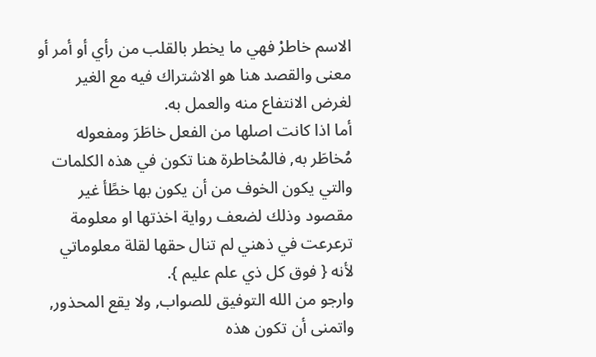الاسم خاطرْ فهي ما يخطر بالقلب من رأي أو أمر أو معنى والقصد هنا هو الاشتراك فيه مع الغير لغرض الانتفاع منه والعمل به.
أما اذا كانت اصلها من الفعل خاطَرَ ومفعوله مُخاطَر به, فالمُخاطرة هنا تكون في هذه الكلمات والتي يكون الخوف من أن يكون بها خطًأ غير مقصود وذلك لضعف رواية اخذتها او معلومة ترعرعت في ذهني لم تنال حقها لقلة معلوماتي لأنه { فوق كل ذي علم عليم }.
وارجو من الله التوفيق للصواب, ولا يقع المحذور, واتمنى أن تكون هذه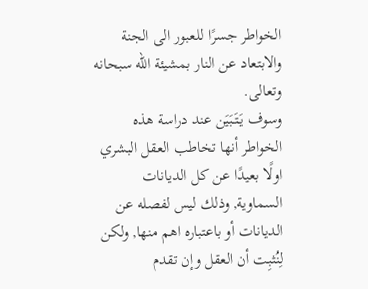الخواطر جسرًا للعبور الى الجنة والابتعاد عن النار بمشيئة الله سبحانه وتعالى.
وسوف يَتَبَيَن عند دراسة هذه الخواطر أنها تخاطب العقل البشري اولًا بعيدًا عن كل الديانات السماوية, وذلك ليس لفصله عن الديانات أو باعتباره اهم منها, ولكن لِنُثبِت أن العقل وإن تقدم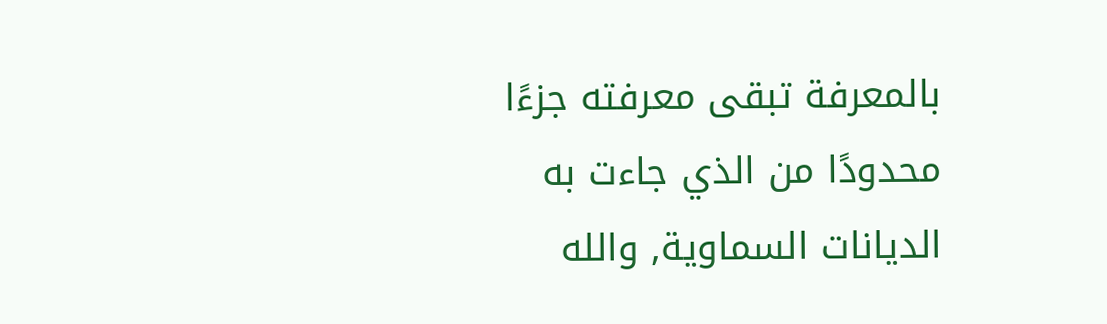بالمعرفة تبقى معرفته جزءًا محدودًا من الذي جاءت به الديانات السماوية, والله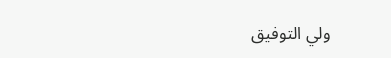ولي التوفيق